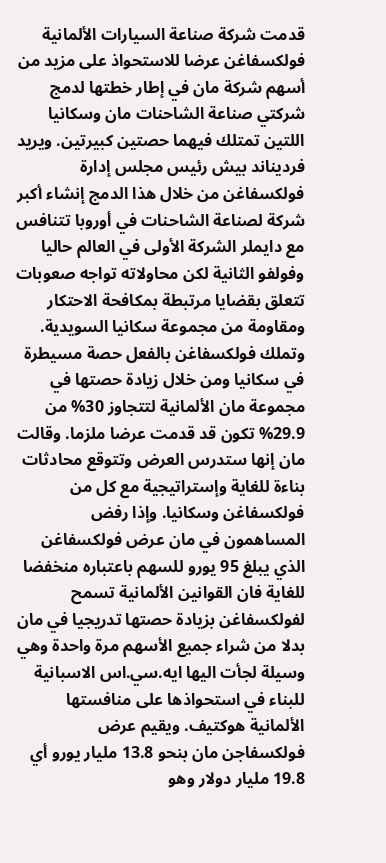قدمت شركة صناعة السيارات الألمانية فولكسفاغن عرضا للاستحواذ على مزيد من أسهم شركة مان في إطار خطتها لدمج شركتي صناعة الشاحنات مان وسكانيا اللتين تمتلك فيهما حصتين كبيرتين. ويريد فرديناند بيش رئيس مجلس إدارة فولكسفاغن من خلال هذا الدمج إنشاء أكبر شركة لصناعة الشاحنات في أوروبا تتنافس مع دايملر الشركة الأولى في العالم حاليا وفولفو الثانية لكن محاولاته تواجه صعوبات تتعلق بقضايا مرتبطة بمكافحة الاحتكار ومقاومة من مجموعة سكانيا السويدية. وتملك فولكسفاغن بالفعل حصة مسيطرة في سكانيا ومن خلال زيادة حصتها في مجموعة مان الألمانية لتتجاوز 30% من 29.9% تكون قد قدمت عرضا ملزما. وقالت مان إنها ستدرس العرض وتتوقع محادثات بناءة للغاية وإستراتيجية مع كل من فولكسفاغن وسكانيا. وإذا رفض المساهمون في مان عرض فولكسفاغن الذي يبلغ 95 يورو للسهم باعتباره منخفضا للغاية فان القوانين الألمانية تسمح لفولكسفاغن بزيادة حصتها تدريجيا في مان بدلا من شراء جميع الأسهم مرة واحدة وهي وسيلة لجأت اليها ايه.سي.اس الاسبانية للبناء في استحواذها على منافستها الألمانية هوكتيف. ويقيم عرض فولكسفاجن مان بنحو 13.8 مليار يورو أي 19.8 مليار دولار وهو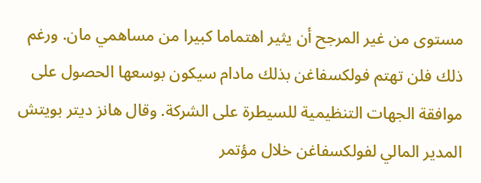مستوى من غير المرجح أن يثير اهتماما كبيرا من مساهمي مان. ورغم ذلك فلن تهتم فولكسفاغن بذلك مادام سيكون بوسعها الحصول على موافقة الجهات التنظيمية للسيطرة على الشركة. وقال هانز ديتر بويتش المدير المالي لفولكسفاغن خلال مؤتمر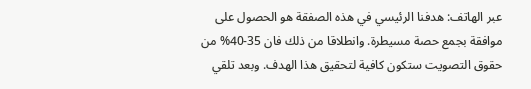عبر الهاتف: هدفنا الرئيسي في هذه الصفقة هو الحصول على موافقة بجمع حصة مسيطرة. وانطلاقا من ذلك فان 35-40% من حقوق التصويت ستكون كافية لتحقيق هذا الهدف. وبعد تلقي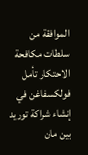الموافقة من سلطات مكافحة الاحتكار تأمل فولكسفاغن في إنشاء شراكة توريد بين مان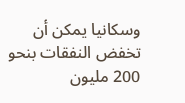وسكانيا يمكن أن تخفض النفقات بنحو 200 مليون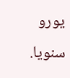يورو سنويا.